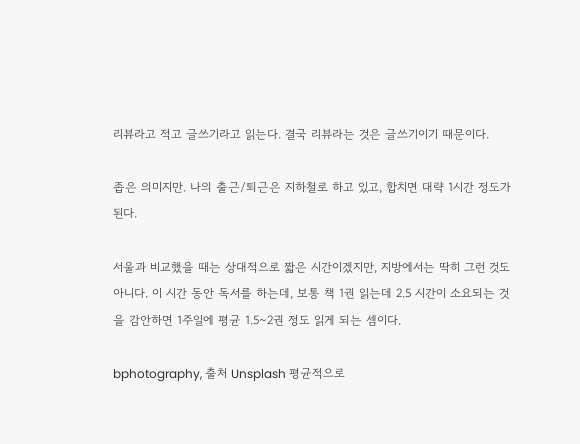리뷰라고 적고 글쓰기라고 읽는다. 결국 리뷰라는 것은 글쓰기이기 때문이다.

좁은 의미지만. 나의 출근/퇴근은 지하철로 하고 있고, 합치면 대략 1시간 정도가 된다.

서울과 비교했을 때는 상대적으로 짧은 시간이겠지만, 지방에서는 딱히 그런 것도 아니다. 이 시간 동안 독서를 하는데, 보통 책 1권 읽는데 2.5 시간이 소요되는 것을 감안하면 1주일에 평균 1.5~2권 정도 읽게 되는 셈이다.

bphotography, 출처 Unsplash 평균적으로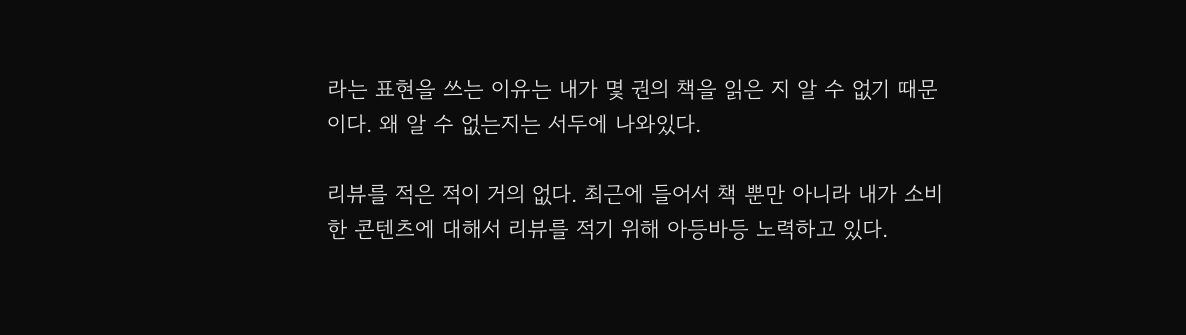라는 표현을 쓰는 이유는 내가 몇 권의 책을 읽은 지 알 수 없기 때문이다. 왜 알 수 없는지는 서두에 나와있다.

리뷰를 적은 적이 거의 없다. 최근에 들어서 책 뿐만 아니라 내가 소비한 콘텐츠에 대해서 리뷰를 적기 위해 아등바등 노력하고 있다.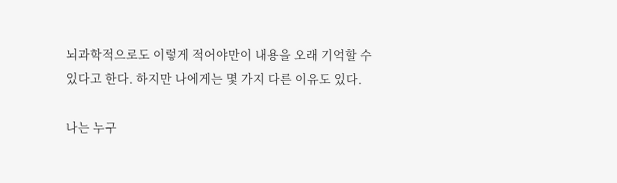뇌과학적으로도 이렇게 적어야만이 내용을 오래 기억할 수 있다고 한다. 하지만 나에게는 몇 가지 다른 이유도 있다.

나는 누구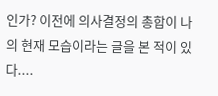인가? 이전에 의사결정의 총합이 나의 현재 모습이라는 글을 본 적이 있다....